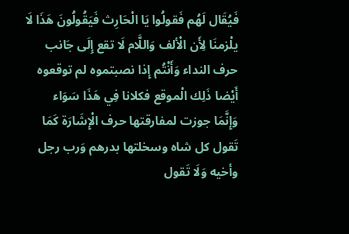فَيُقَال لَهُم فَقولُوا يَا الْحَارِث فَيَقُولُونَ هَذَا لَا يلْزمنَا لِأَن الْألف وَاللَّام لَا تقع إِلَى جَانب حرف النداء وَأَنْتُم إِذا نصبتموه لم توقعوه أَيْضا ذَلِك الْموقع فكلانا فِي هَذَا سَوَاء
وَإِنَّمَا جوزت لمفارقتها حرف الْإِشَارَة كَمَا تَقول كل شاه وسخلتها بدرهم وَرب رجل وأخيه وَلَا تَقول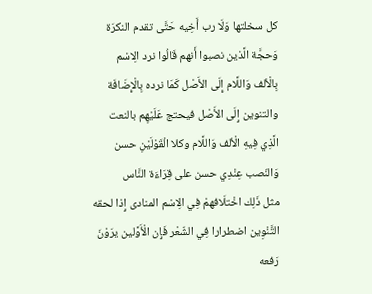كل سخلتها وَلَا رب أَخِيه حَتَّى تقدم النكرَة
وَحجَّة الَّذين نصبوا أَنهم قَالُوا نرد الِاسْم بِالْألف وَاللَّام إِلَى الأَصْل كَمَا نرده بِالْإِضَافَة والتنوين إِلَى الأَصْل فيحتج عَلَيْهِم بالنعت الَّذِي فِيهِ الْألف وَاللَّام وكلا الْقَوْلَيْنِ حسن
وَالنّصب عِنْدِي حسن على قِرَاءَة النَّاس
مثل ذَلِك اخْتلَافهمْ فِي الِاسْم المنادى إِذا لحقه التَّنْوِين اضطرارا فِي الشّعْر فَإِن الْأَوَّلين يرَوْنَ رَفعه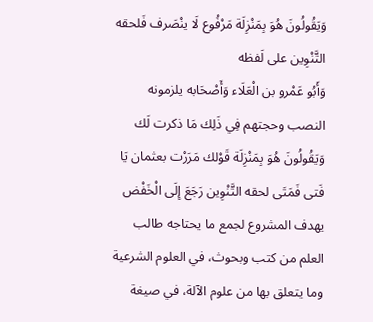وَيَقُولُونَ هُوَ بِمَنْزِلَة مَرْفُوع لَا ينْصَرف فَلحقه التَّنْوِين على لَفظه
وَأَبُو عَمْرو بن الْعَلَاء وَأَصْحَابه يلزمونه النصب وحجتهم فِي ذَلِك مَا ذكرت لَك وَيَقُولُونَ هُوَ بِمَنْزِلَة قَوْلك مَرَرْت بعثمان يَا فَتى فَمَتَى لحقه التَّنْوِين رَجَعَ إِلَى الْخَفْض
يهدف المشروع لجمع ما يحتاجه طالب العلم من كتب وبحوث، في العلوم الشرعية وما يتعلق بها من علوم الآلة، في صيغة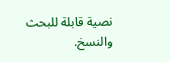نصية قابلة للبحث والنسخ.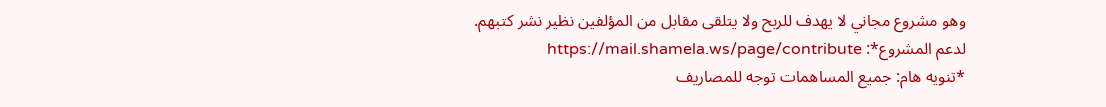وهو مشروع مجاني لا يهدف للربح ولا يتلقى مقابل من المؤلفين نظير نشر كتبهم.
لدعم المشروع*: https://mail.shamela.ws/page/contribute
*تنويه هام: جميع المساهمات توجه للمصاريف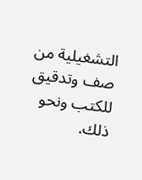التشغيلية من صف وتدقيق للكتب ونحو ذلك.